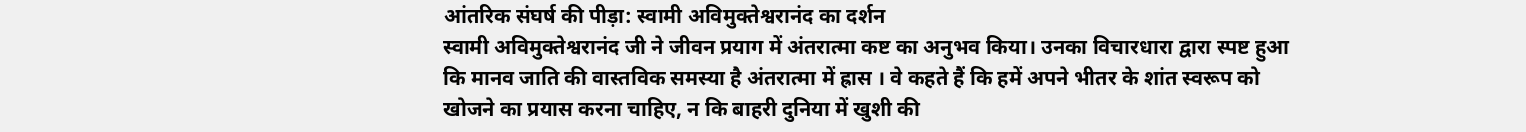आंतरिक संघर्ष की पीड़ा: स्वामी अविमुक्तेश्वरानंद का दर्शन
स्वामी अविमुक्तेश्वरानंद जी ने जीवन प्रयाग में अंतरात्मा कष्ट का अनुभव किया। उनका विचारधारा द्वारा स्पष्ट हुआ कि मानव जाति की वास्तविक समस्या है अंतरात्मा में ह्रास । वे कहते हैं कि हमें अपने भीतर के शांत स्वरूप को खोजने का प्रयास करना चाहिए, न कि बाहरी दुनिया में खुशी की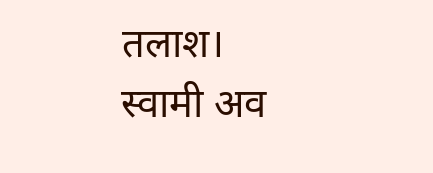तलाश।
स्वामी अव